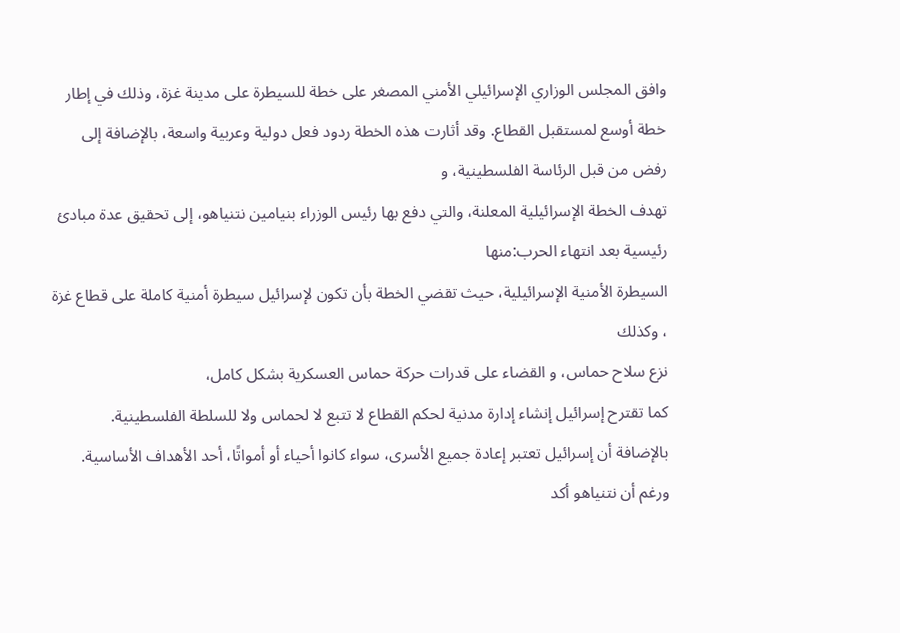وافق المجلس الوزاري الإسرائيلي الأمني المصغر على خطة للسيطرة على مدينة غزة، وذلك في إطار خطة أوسع لمستقبل القطاع. وقد أثارت هذه الخطة ردود فعل دولية وعربية واسعة، بالإضافة إلى رفض من قبل الرئاسة الفلسطينية، و
تهدف الخطة الإسرائيلية المعلنة، والتي دفع بها رئيس الوزراء بنيامين نتنياهو، إلى تحقيق عدة مبادئ رئيسية بعد انتهاء الحرب:منها
السيطرة الأمنية الإسرائيلية، حيث تقضي الخطة بأن تكون لإسرائيل سيطرة أمنية كاملة على قطاع غزة ، وكذلك
نزع سلاح حماس، و القضاء على قدرات حركة حماس العسكرية بشكل كامل،
كما تقترح إسرائيل إنشاء إدارة مدنية لحكم القطاع لا تتبع لا لحماس ولا للسلطة الفلسطينية.
بالإضافة أن إسرائيل تعتبر إعادة جميع الأسرى، سواء كانوا أحياء أو أمواتًا، أحد الأهداف الأساسية.
ورغم أن نتنياهو أكد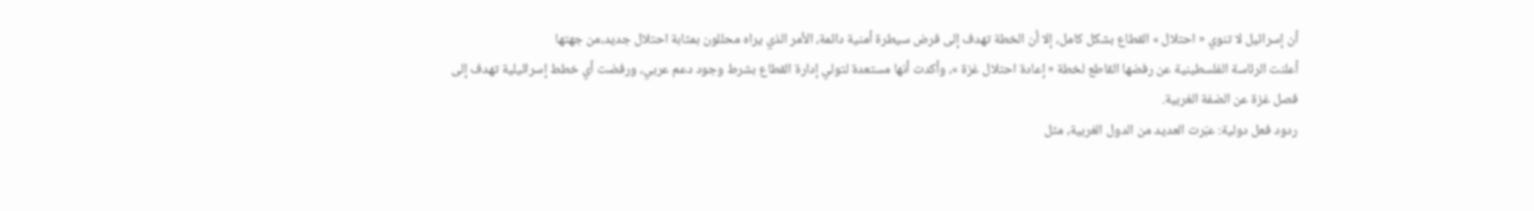أن إسرائيل لا تنوي « احتلال » القطاع بشكل كامل، إلا أن الخطة تهدف إلى فرض سيطرة أمنية دائمة، الأمر الذي يراه محللون بمثابة احتلال جديد،من جهتها
أعلنت الرئاسة الفلسطينية عن رفضها القاطع لخطة « إعادة احتلال غزة »، وأكدت أنها مستعدة لتولي إدارة القطاع بشرط وجود دعم عربي، ورفضت أي خطط إسرائيلية تهدف إلى فصل غزة عن الضفة الغربية.
ردود فعل دولية: عبّرت العديد من الدول الغربية، مثل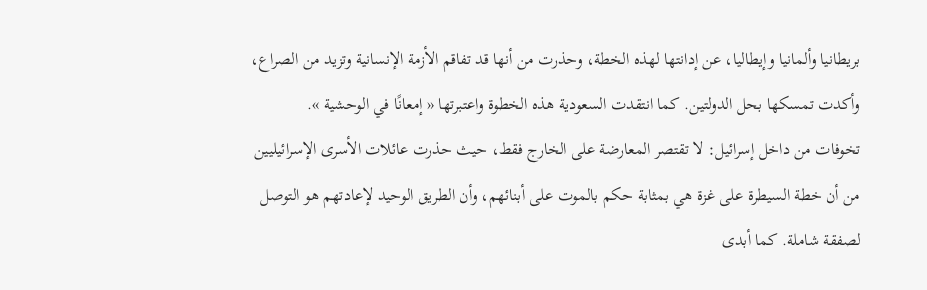بريطانيا وألمانيا وإيطاليا، عن إدانتها لهذه الخطة، وحذرت من أنها قد تفاقم الأزمة الإنسانية وتزيد من الصراع، وأكدت تمسكها بحل الدولتين. كما انتقدت السعودية هذه الخطوة واعتبرتها « إمعانًا في الوحشية ».
تخوفات من داخل إسرائيل: لا تقتصر المعارضة على الخارج فقط، حيث حذرت عائلات الأسرى الإسرائيليين من أن خطة السيطرة على غزة هي بمثابة حكم بالموت على أبنائهم، وأن الطريق الوحيد لإعادتهم هو التوصل لصفقة شاملة. كما أبدى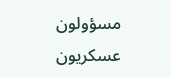مسؤولون عسكريون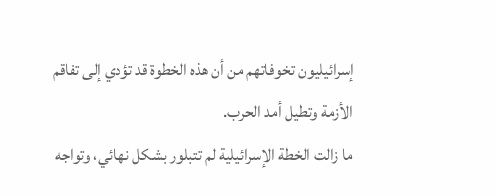إسرائيليون تخوفاتهم من أن هذه الخطوة قد تؤدي إلى تفاقم الأزمة وتطيل أمد الحرب.
ما زالت الخطة الإسرائيلية لم تتبلور بشكل نهائي، وتواجه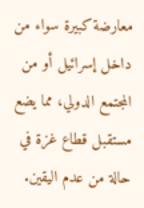معارضة كبيرة سواء من داخل إسرائيل أو من المجتمع الدولي، مما يضع مستقبل قطاع غزة في حالة من عدم اليقين.